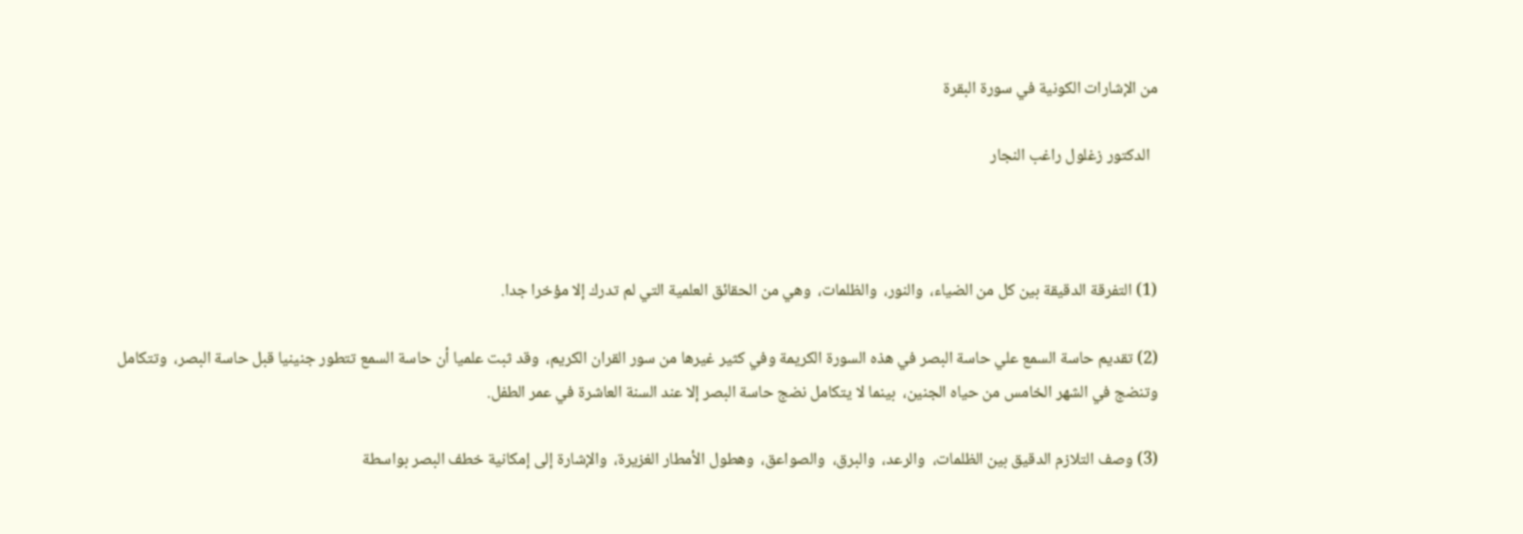من الإشارات الكونية في سورة البقرة

  الدكتور زغلول راغب النجار



(1) التفرقة الدقيقة بين كل من الضياء،  والنور،  والظلمات،  وهي من الحقائق العلمية التي لم تدرك إلا مؤخرا جدا.

(2) تقديم حاسة السمع علي حاسة البصر في هذه السورة الكريمة وفي كثير غيرها من سور القران الكريم،  وقد ثبت علميا أن حاسة السمع تتطور جنينيا قبل حاسة البصر،  وتتكامل وتنضج في الشهر الخامس من حياه الجنين،  بينما لا يتكامل نضج حاسة البصر إلا عند السنة العاشرة في عمر الطفل.

(3) وصف التلازم الدقيق بين الظلمات،  والرعد،  والبرق،  والصواعق،  وهطول الأمطار الغزيرة،  والإشارة إلى إمكانية خطف البصر بواسطة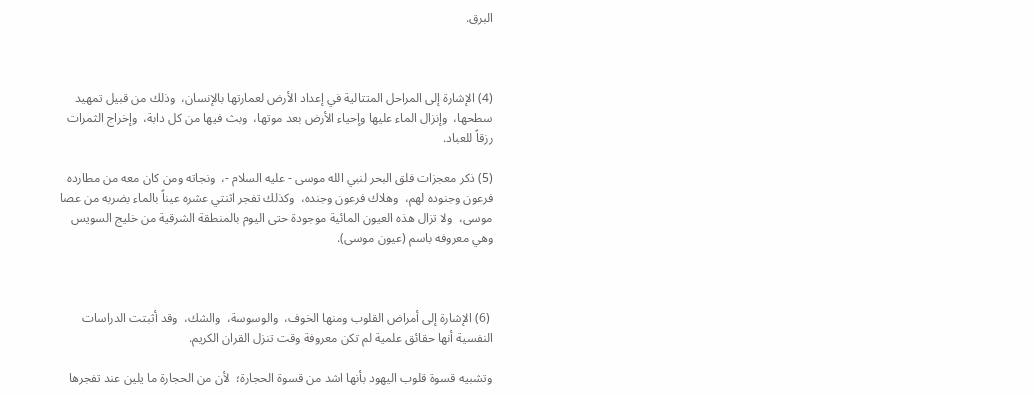البرق.



(4) الإشارة إلى المراحل المتتالية في إعداد الأرض لعمارتها بالإنسان،  وذلك من قبيل تمهيد سطحها،  وإنزال الماء عليها وإحياء الأرض بعد موتها،  وبث فيها من كل دابة،  وإخراج الثمرات رزقاً للعباد.

(5) ذكر معجزات فلق البحر لنبي الله موسى - عليه السلام -،  ونجاته ومن كان معه من مطارده فرعون وجنوده لهم،  وهلاك فرعون وجنده،  وكذلك تفجر اثنتي عشره عيناً بالماء بضربه من عصا موسى،  ولا تزال هذه العيون المائية موجودة حتى اليوم بالمنطقة الشرقية من خليج السويس وهي معروفه باسم (عيون موسى).



 (6) الإشارة إلى أمراض القلوب ومنها الخوف،  والوسوسة،  والشك،  وقد أثبتت الدراسات النفسية أنها حقائق علمية لم تكن معروفة وقت تنزل القران الكريم.

وتشبيه قسوة قلوب اليهود بأنها اشد من قسوة الحجارة؛  لأن من الحجارة ما يلين عند تفجرها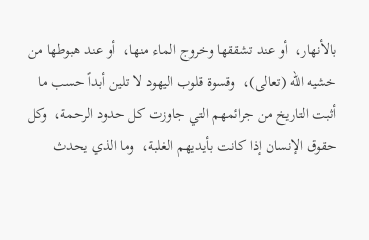بالأنهار،  أو عند تشققها وخروج الماء منها،  أو عند هبوطها من خشيه الله (تعالى)،  وقسوة قلوب اليهود لا تلين أبداً حسب ما أثبت التاريخ من جرائمهم التي جاوزت كل حدود الرحمة،  وكل حقوق الإنسان إذا كانت بأيديهم الغلبة،  وما الذي يحدث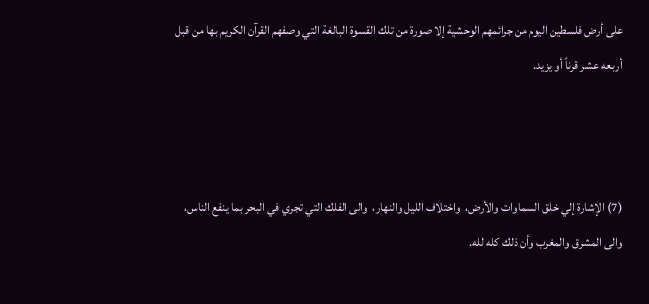على أرض فلسطين اليوم من جرائمهم الوحشية إلا صورة من تلك القسوة البالغة التي وصفهم القرآن الكريم بها من قبل أربعه عشر قرناً أو يزيد.



(7) الإشارة إلي خلق السماوات والأرض،  واختلاف الليل والنهار،  والى الفلك التي تجري في البحر بما ينفع الناس،  والى المشرق والمغرب وأن ذلك كله لله.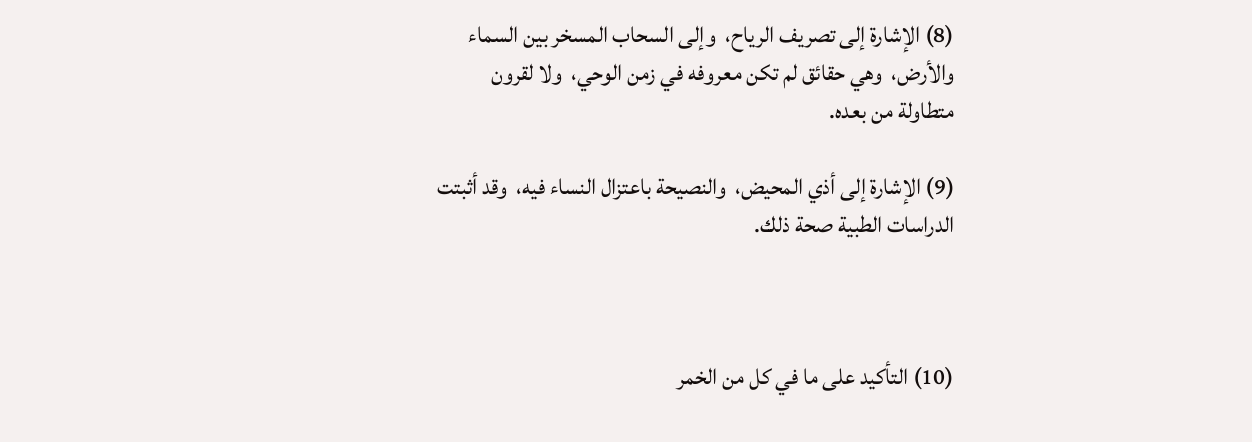(8) الإشارة إلى تصريف الرياح،  وإلى السحاب المسخر بين السماء والأرض،  وهي حقائق لم تكن معروفه في زمن الوحي،  ولا لقرون متطاولة من بعده.

(9) الإشارة إلى أذي المحيض،  والنصيحة باعتزال النساء فيه،  وقد أثبتت الدراسات الطبية صحة ذلك.



(10) التأكيد على ما في كل من الخمر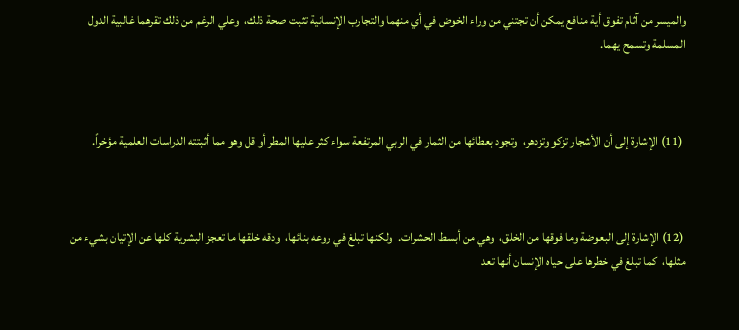والميسر من آثام تفوق أية منافع يمكن أن تجتني من وراء الخوض في أي منهما والتجارب الإنسانية تثبت صحة ذلك،  وعلي الرغم من ذلك تقرهما غالبية الدول المسلمة وتسمح يهما.



 (11) الإشارة إلى أن الأشجار تزكو وتزدهر،  وتجود بعطائها من الثمار في الربي المرتفعة سواء كثر عليها المطر أو قل وهو مما أثبتته الدراسات العلمية مؤخراً.



 (12) الإشارة إلى البعوضة وما فوقها من الخلق،  وهي من أبسط الحشرات.  ولكنها تبلغ في روعه بنائها،  ودقه خلقها ما تعجز البشرية كلها عن الإتيان بشيء من مثلها،  كما تبلغ في خطرها على حياه الإنسان أنها تعد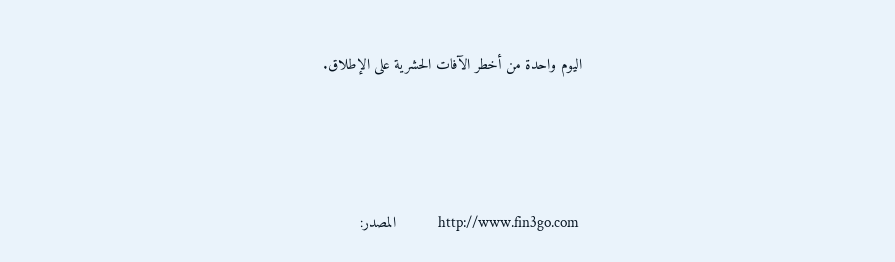اليوم واحدة من أخطر الآفات الحشرية على الإطلاق.



 http://www.fin3go.com              المصدر: